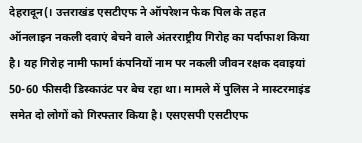देहरादून(। उत्तराखंड एसटीएफ ने ऑपरेशन फेक पिल के तहत ऑनलाइन नकली दवाएं बेचने वाले अंतरराष्ट्रीय गिरोह का पर्दाफाश किया है। यह गिरोह नामी फार्मा कंपनियों नाम पर नकली जीवन रक्षक दवाइयां 50-60 फीसदी डिस्काउंट पर बेच रहा था। मामले में पुलिस ने मास्टरमाइंड समेत दो लोगों को गिरफ्तार किया है। एसएसपी एसटीएफ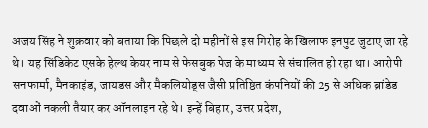अजय सिंह ने शुक्रवार को बताया कि पिछले दो महीनों से इस गिरोह के खिलाफ इनपुट जुटाए जा रहे थे। यह सिंडिकेट एसके हेल्थ केयर नाम से फेसबुक पेज के माध्यम से संचालित हो रहा था। आरोपी सनफार्मा, मैनकाइंड, जायडस और मैकलियोड्स जैसी प्रतिष्ठित कंपनियों की 25 से अधिक ब्रांडेड दवाओं नकली तैयार कर ऑनलाइन रहे थे। इन्हें बिहार, उत्तर प्रदेश,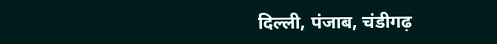दिल्ली, पंजाब, चंडीगढ़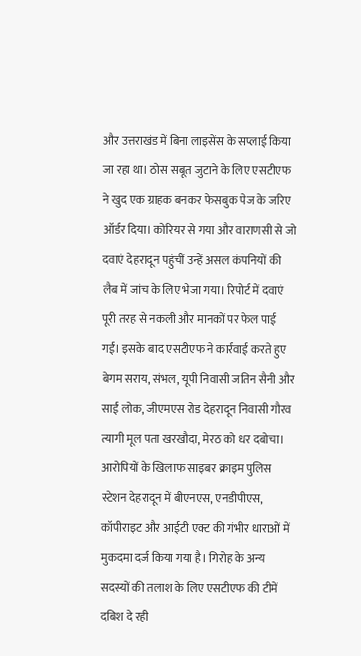और उत्तराखंड में बिना लाइसेंस के सप्लाई किया जा रहा था। ठोस सबूत जुटाने के लिए एसटीएफ ने खुद एक ग्राहक बनकर फेसबुक पेज के जरिए ऑर्डर दिया। कोरियर से गया और वाराणसी से जो दवाएं देहरादून पहुंचीं उन्हें असल कंपनियों की लैब में जांच के लिए भेजा गया। रिपोर्ट में दवाएं पूरी तरह से नकली और मानकों पर फेल पाई गईं। इसके बाद एसटीएफ ने कार्रवाई करते हुए बेगम सराय, संभल, यूपी निवासी जतिन सैनी और साईं लोक, जीएमएस रोड देहरादून निवासी गौरव त्यागी मूल पता खरखौदा, मेरठ को धर दबोचा। आरोपियों के खिलाफ साइबर क्राइम पुलिस स्टेशन देहरादून में बीएनएस, एनडीपीएस, कॉपीराइट और आईटी एक्ट की गंभीर धाराओं में मुकदमा दर्ज किया गया है। गिरोह के अन्य सदस्यों की तलाश के लिए एसटीएफ की टीमें दबिश दे रही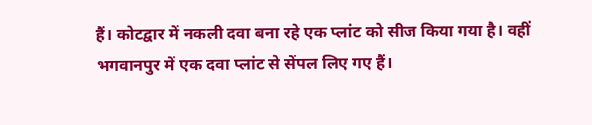हैं। कोटद्वार में नकली दवा बना रहे एक प्लांट को सीज किया गया है। वहीं भगवानपुर में एक दवा प्लांट से सेंपल लिए गए हैं।